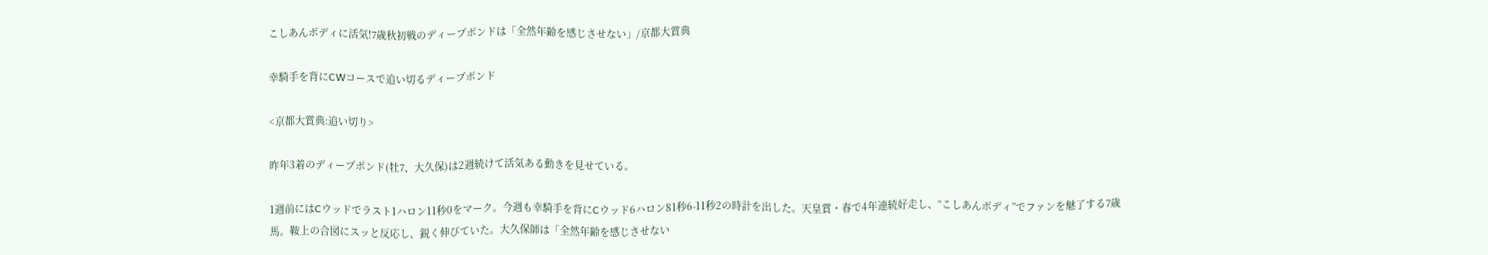こしあんボディに活気!7歳秋初戦のディープボンドは「全然年齢を感じさせない」/京都大賞典

幸騎手を背にCWコースで追い切るディープボンド

<京都大賞典:追い切り>

昨年3着のディープボンド(牡7、大久保)は2週続けて活気ある動きを見せている。

1週前にはCウッドでラスト1ハロン11秒0をマーク。今週も幸騎手を背にCウッド6ハロン81秒6-11秒2の時計を出した。天皇賞・春で4年連続好走し、“こしあんボディ”でファンを魅了する7歳馬。鞍上の合図にスッと反応し、鋭く伸びていた。大久保師は「全然年齢を感じさせない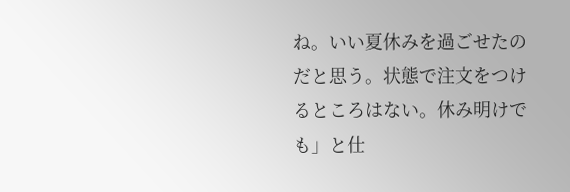ね。いい夏休みを過ごせたのだと思う。状態で注文をつけるところはない。休み明けでも」と仕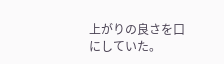上がりの良さを口にしていた。